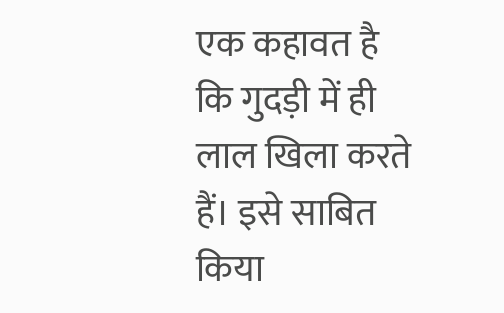एक कहावत है कि गुदड़ी में ही लाल खिला करते हैं। इसे साबित किया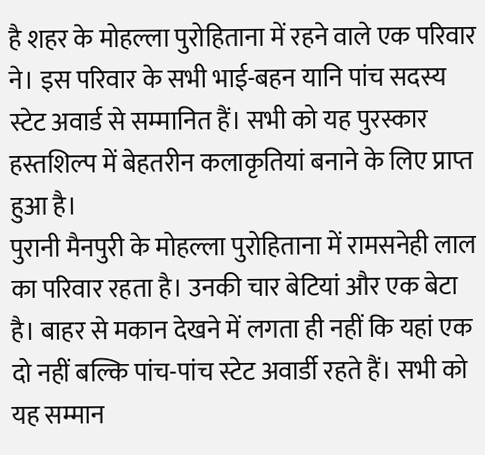है शहर के मोहल्ला पुरोहिताना में रहने वाले एक परिवार ने। इस परिवार के सभी भाई-बहन यानि पांच सदस्य स्टेट अवार्ड से सम्मानित हैं। सभी को यह पुरस्कार हस्तशिल्प में बेहतरीन कलाकृतियां बनाने के लिए प्राप्त हुआ है।
पुरानी मैनपुरी के मोहल्ला पुरोहिताना में रामसनेही लाल का परिवार रहता है। उनकी चार बेटियां और एक बेटा है। बाहर से मकान देखने में लगता ही नहीं कि यहां एक दो नहीं बल्कि पांच-पांच स्टेट अवार्डी रहते हैं। सभी को यह सम्मान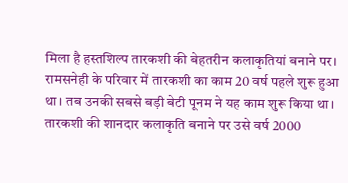मिला है हस्तशिल्प तारकशी की बेहतरीन कलाकृतियां बनाने पर। रामसनेही के परिवार में तारकशी का काम 20 वर्ष पहले शुरू हुआ था। तब उनकी सबसे बड़ी बेटी पूनम ने यह काम शुरू किया था। तारकशी की शानदार कलाकृति बनाने पर उसे वर्ष 2000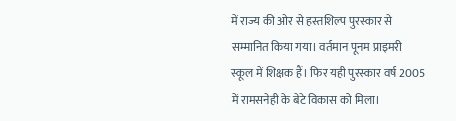में राज्य की ओर से हस्तशिल्प पुरस्कार से सम्मानित किया गया। वर्तमान पूनम प्राइमरी स्कूल में शिक्षक हैं। फिर यही पुरस्कार वर्ष 2005 में रामसनेही के बेटे विकास को मिला।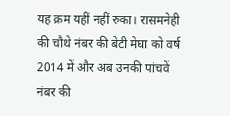यह क्रम यहीं नहीं रुका। रासमनेही की चौथे नंबर की बेटी मेघा को वर्ष 2014 में और अब उनकी पांचवें नंबर की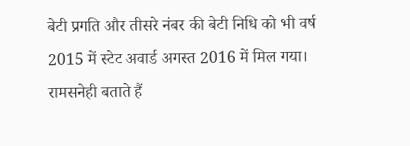बेटी प्रगति और तीसरे नंबर की बेटी निधि को भी वर्ष 2015 में स्टेट अवार्ड अगस्त 2016 में मिल गया। रामसनेही बताते हैं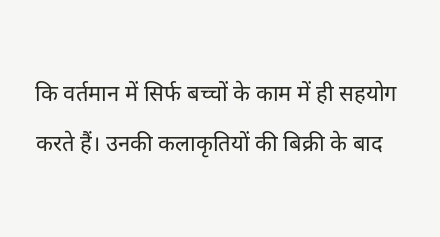कि वर्तमान में सिर्फ बच्चों के काम में ही सहयोग करते हैं। उनकी कलाकृतियों की बिक्री के बाद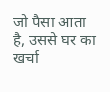जो पैसा आता है, उससे घर का खर्चा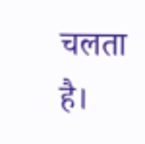चलता है।